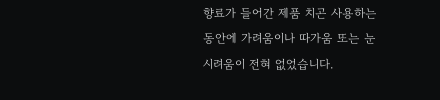향료가 들어간 제품 치곤 사용하는 동안에 가려움이나 따가움 또는 눈 시려움이 전혀 없었습니다.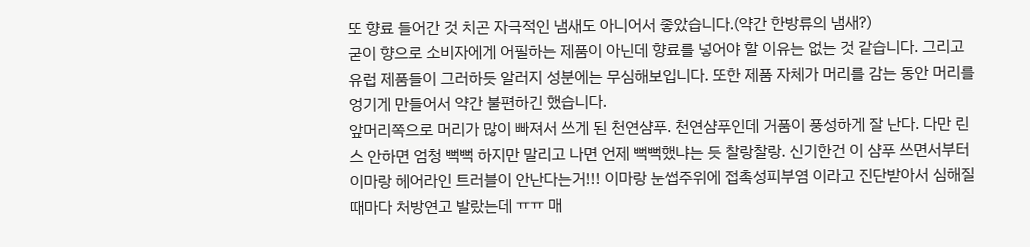또 향료 들어간 것 치곤 자극적인 냄새도 아니어서 좋았습니다.(약간 한방류의 냄새?)
굳이 향으로 소비자에게 어필하는 제품이 아닌데 향료를 넣어야 할 이유는 없는 것 같습니다. 그리고 유럽 제품들이 그러하듯 알러지 성분에는 무심해보입니다. 또한 제품 자체가 머리를 감는 동안 머리를 엉기게 만들어서 약간 불편하긴 했습니다.
앞머리쪽으로 머리가 많이 빠져서 쓰게 된 천연샴푸. 천연샴푸인데 거품이 풍성하게 잘 난다. 다만 린스 안하면 엄청 뻑뻑 하지만 말리고 나면 언제 뻑뻑했냐는 듯 찰랑찰랑. 신기한건 이 샴푸 쓰면서부터 이마랑 헤어라인 트러블이 안난다는거!!! 이마랑 눈썹주위에 접촉성피부염 이라고 진단받아서 심해질때마다 처방연고 발랐는데 ㅠㅠ 매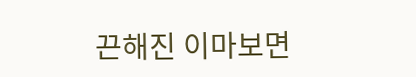끈해진 이마보면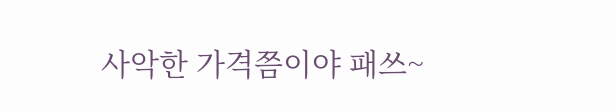사악한 가격쯤이야 패쓰~